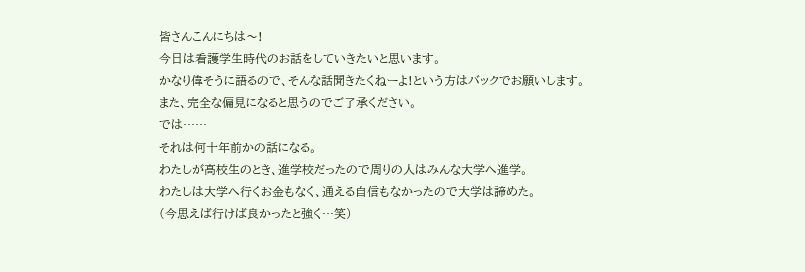皆さんこんにちは〜!
今日は看護学生時代のお話をしていきたいと思います。
かなり偉そうに語るので、そんな話聞きたくねーよ!という方はバックでお願いします。
また、完全な偏見になると思うのでご了承ください。
では……
それは何十年前かの話になる。
わたしが高校生のとき、進学校だったので周りの人はみんな大学へ進学。
わたしは大学へ行くお金もなく、通える自信もなかったので大学は諦めた。
(今思えば行けば良かったと強く…笑)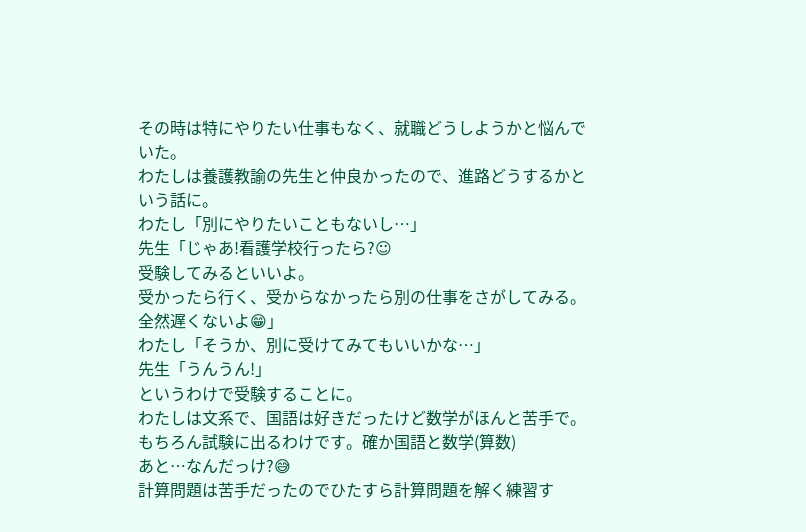その時は特にやりたい仕事もなく、就職どうしようかと悩んでいた。
わたしは養護教諭の先生と仲良かったので、進路どうするかという話に。
わたし「別にやりたいこともないし…」
先生「じゃあ!看護学校行ったら?☺
受験してみるといいよ。
受かったら行く、受からなかったら別の仕事をさがしてみる。
全然遅くないよ😁」
わたし「そうか、別に受けてみてもいいかな…」
先生「うんうん!」
というわけで受験することに。
わたしは文系で、国語は好きだったけど数学がほんと苦手で。
もちろん試験に出るわけです。確か国語と数学(算数)
あと…なんだっけ?😅
計算問題は苦手だったのでひたすら計算問題を解く練習す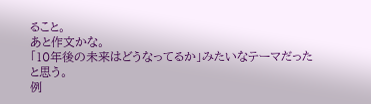ること。
あと作文かな。
「10年後の未来はどうなってるか」みたいなテーマだったと思う。
例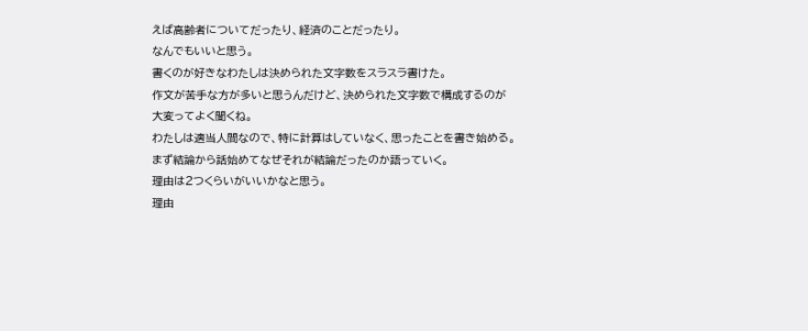えば高齢者についてだったり、経済のことだったり。
なんでもいいと思う。
書くのが好きなわたしは決められた文字数をスラスラ書けた。
作文が苦手な方が多いと思うんだけど、決められた文字数で構成するのが大変ってよく聞くね。
わたしは適当人間なので、特に計算はしていなく、思ったことを書き始める。
まず結論から話始めてなぜそれが結論だったのか語っていく。
理由は2つくらいがいいかなと思う。
理由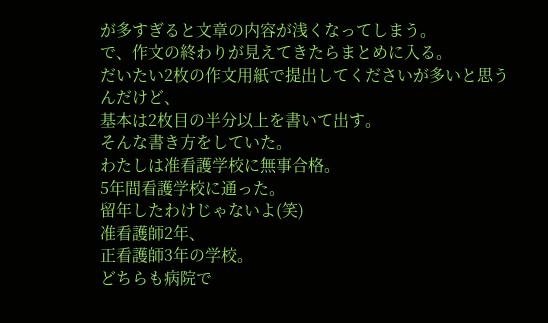が多すぎると文章の内容が浅くなってしまう。
で、作文の終わりが見えてきたらまとめに入る。
だいたい2枚の作文用紙で提出してくださいが多いと思うんだけど、
基本は2枚目の半分以上を書いて出す。
そんな書き方をしていた。
わたしは准看護学校に無事合格。
5年間看護学校に通った。
留年したわけじゃないよ(笑)
准看護師2年、
正看護師3年の学校。
どちらも病院で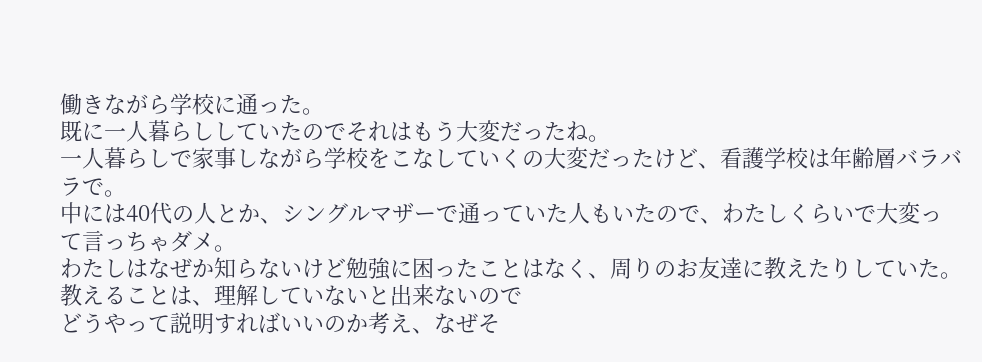働きながら学校に通った。
既に一人暮らししていたのでそれはもう大変だったね。
一人暮らしで家事しながら学校をこなしていくの大変だったけど、看護学校は年齢層バラバラで。
中には40代の人とか、シングルマザーで通っていた人もいたので、わたしくらいで大変って言っちゃダメ。
わたしはなぜか知らないけど勉強に困ったことはなく、周りのお友達に教えたりしていた。
教えることは、理解していないと出来ないので
どうやって説明すればいいのか考え、なぜそ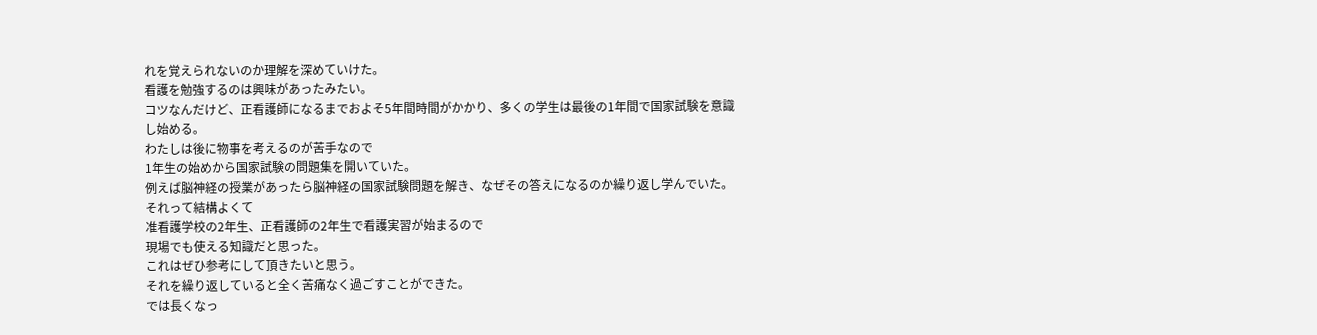れを覚えられないのか理解を深めていけた。
看護を勉強するのは興味があったみたい。
コツなんだけど、正看護師になるまでおよそ5年間時間がかかり、多くの学生は最後の1年間で国家試験を意識し始める。
わたしは後に物事を考えるのが苦手なので
1年生の始めから国家試験の問題集を開いていた。
例えば脳神経の授業があったら脳神経の国家試験問題を解き、なぜその答えになるのか繰り返し学んでいた。
それって結構よくて
准看護学校の2年生、正看護師の2年生で看護実習が始まるので
現場でも使える知識だと思った。
これはぜひ参考にして頂きたいと思う。
それを繰り返していると全く苦痛なく過ごすことができた。
では長くなっ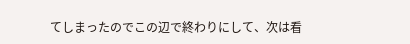てしまったのでこの辺で終わりにして、次は看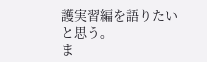護実習編を語りたいと思う。
ま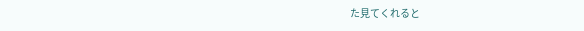た見てくれると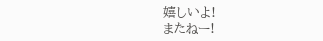嬉しいよ!
またねー!